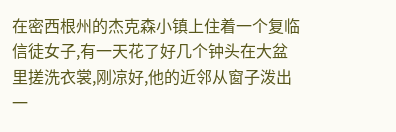在密西根州的杰克森小镇上住着一个复临信徒女子,有一天花了好几个钟头在大盆里搓洗衣裳,刚凉好,他的近邻从窗子泼出一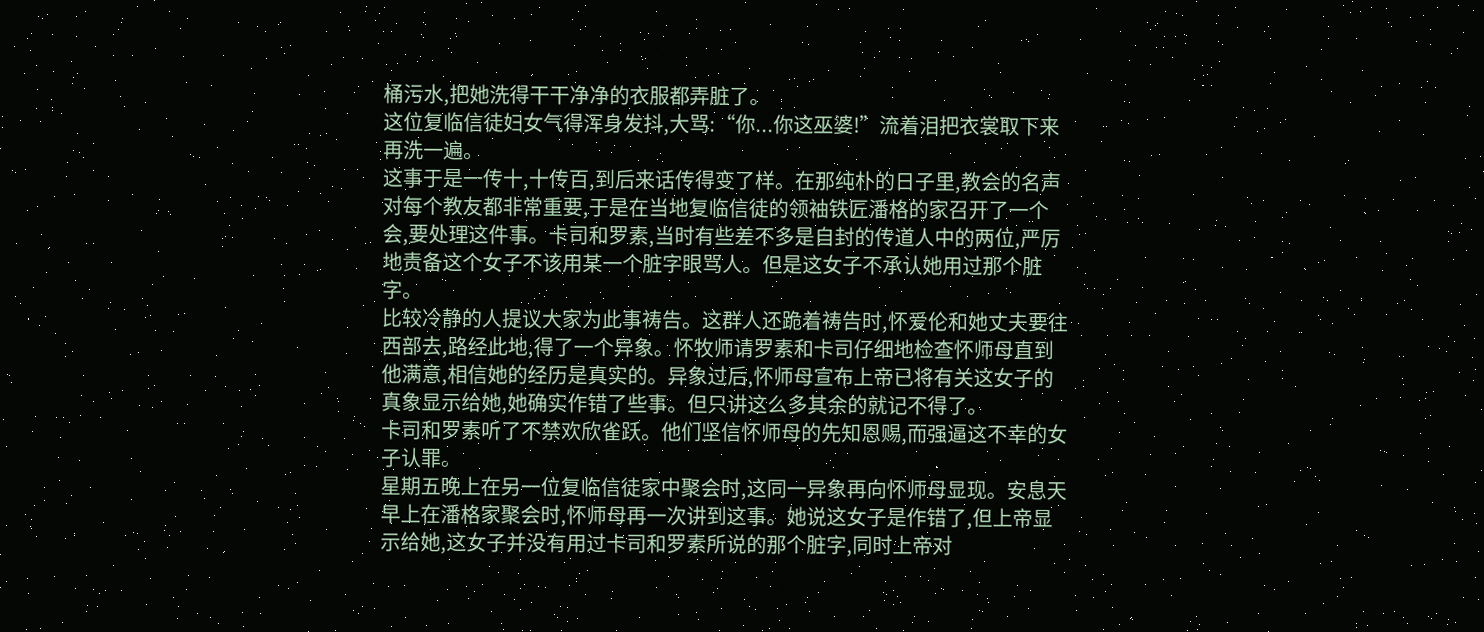桶污水,把她洗得干干净净的衣服都弄脏了。
这位复临信徒妇女气得浑身发抖,大骂:“你...你这巫婆!”流着泪把衣裳取下来再洗一遍。
这事于是一传十,十传百,到后来话传得变了样。在那纯朴的日子里,教会的名声对每个教友都非常重要,于是在当地复临信徒的领袖铁匠潘格的家召开了一个会,要处理这件事。卡司和罗素,当时有些差不多是自封的传道人中的两位,严厉地责备这个女子不该用某一个脏字眼骂人。但是这女子不承认她用过那个脏字。
比较冷静的人提议大家为此事祷告。这群人还跪着祷告时,怀爱伦和她丈夫要往西部去,路经此地,得了一个异象。怀牧师请罗素和卡司仔细地检查怀师母直到他满意,相信她的经历是真实的。异象过后,怀师母宣布上帝已将有关这女子的真象显示给她,她确实作错了些事。但只讲这么多其余的就记不得了。
卡司和罗素听了不禁欢欣雀跃。他们坚信怀师母的先知恩赐,而强逼这不幸的女子认罪。
星期五晚上在另一位复临信徒家中聚会时,这同一异象再向怀师母显现。安息天早上在潘格家聚会时,怀师母再一次讲到这事。她说这女子是作错了,但上帝显示给她,这女子并没有用过卡司和罗素所说的那个脏字,同时上帝对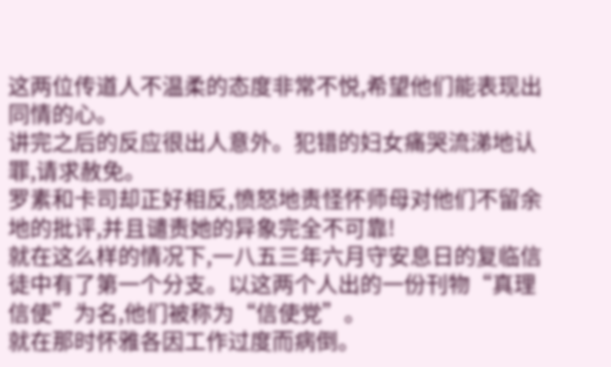这两位传道人不温柔的态度非常不悦,希望他们能表现出同情的心。
讲完之后的反应很出人意外。犯错的妇女痛哭流涕地认罪,请求赦免。
罗素和卡司却正好相反,愤怒地责怪怀师母对他们不留余地的批评,并且谴责她的异象完全不可靠!
就在这么样的情况下,一八五三年六月守安息日的复临信徒中有了第一个分支。以这两个人出的一份刊物“真理信使”为名,他们被称为“信使党”。
就在那时怀雅各因工作过度而病倒。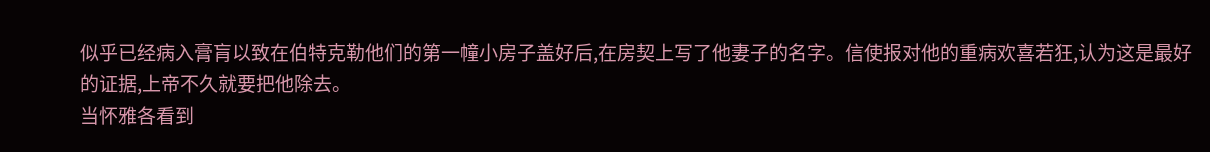似乎已经病入膏肓以致在伯特克勒他们的第一幢小房子盖好后,在房契上写了他妻子的名字。信使报对他的重病欢喜若狂,认为这是最好的证据,上帝不久就要把他除去。
当怀雅各看到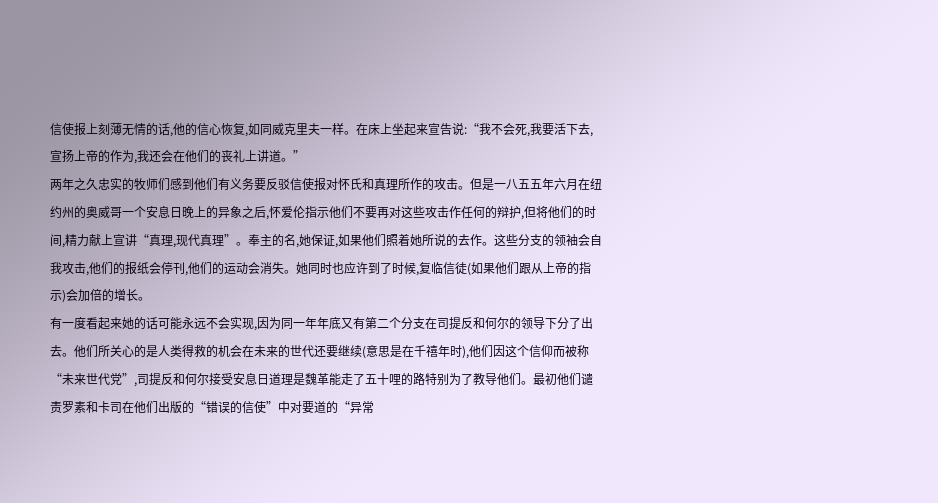信使报上刻薄无情的话,他的信心恢复,如同威克里夫一样。在床上坐起来宣告说:“我不会死,我要活下去,宣扬上帝的作为,我还会在他们的丧礼上讲道。”
两年之久忠实的牧师们感到他们有义务要反驳信使报对怀氏和真理所作的攻击。但是一八五五年六月在纽约州的奥威哥一个安息日晚上的异象之后,怀爱伦指示他们不要再对这些攻击作任何的辩护,但将他们的时间,精力献上宣讲“真理,现代真理”。奉主的名,她保证,如果他们照着她所说的去作。这些分支的领袖会自我攻击,他们的报纸会停刊,他们的运动会消失。她同时也应许到了时候,复临信徒(如果他们跟从上帝的指示)会加倍的增长。
有一度看起来她的话可能永远不会实现,因为同一年年底又有第二个分支在司提反和何尔的领导下分了出去。他们所关心的是人类得救的机会在未来的世代还要继续(意思是在千禧年时),他们因这个信仰而被称“未来世代党”,司提反和何尔接受安息日道理是魏革能走了五十哩的路特别为了教导他们。最初他们谴责罗素和卡司在他们出版的“错误的信使”中对要道的“异常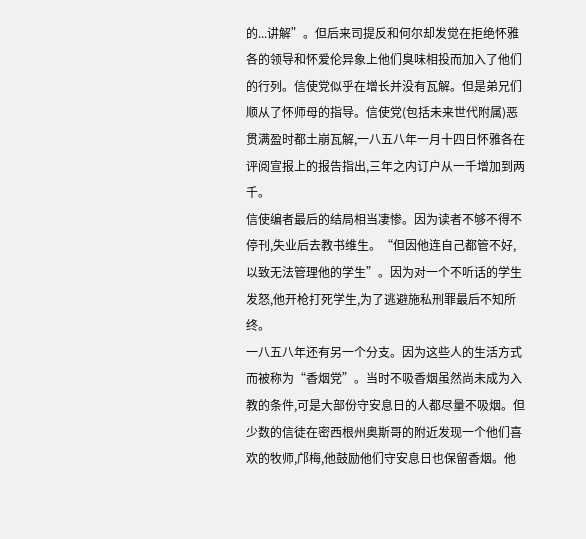的...讲解”。但后来司提反和何尔却发觉在拒绝怀雅各的领导和怀爱伦异象上他们臭味相投而加入了他们的行列。信使党似乎在增长并没有瓦解。但是弟兄们顺从了怀师母的指导。信使党(包括未来世代附属)恶贯满盈时都土崩瓦解,一八五八年一月十四日怀雅各在评阅宣报上的报告指出,三年之内订户从一千增加到两千。
信使编者最后的结局相当凄惨。因为读者不够不得不停刊,失业后去教书维生。“但因他连自己都管不好,以致无法管理他的学生”。因为对一个不听话的学生发怒,他开枪打死学生,为了逃避施私刑罪最后不知所终。
一八五八年还有另一个分支。因为这些人的生活方式而被称为“香烟党”。当时不吸香烟虽然尚未成为入教的条件,可是大部份守安息日的人都尽量不吸烟。但少数的信徒在密西根州奥斯哥的附近发现一个他们喜欢的牧师,邝梅,他鼓励他们守安息日也保留香烟。他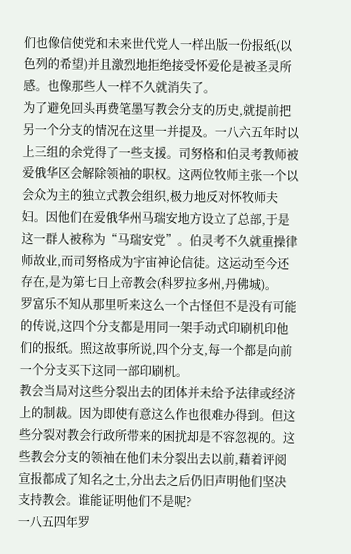们也像信使党和未来世代党人一样出版一份报纸(以色列的希望)并且激烈地拒绝接受怀爱伦是被圣灵所感。也像那些人一样不久就消失了。
为了避免回头再费笔墨写教会分支的历史,就提前把另一个分支的情况在这里一并提及。一八六五年时以上三组的余党得了一些支援。司努格和伯灵考教师被爱俄华区会解除领袖的职权。这两位牧师主张一个以会众为主的独立式教会组织,极力地反对怀牧师夫妇。因他们在爱俄华州马瑞安地方设立了总部,于是这一群人被称为“马瑞安党”。伯灵考不久就重操律师故业,而司努格成为宇宙神论信徒。这运动至今还存在,是为第七日上帝教会(科罗拉多州,丹佛城)。
罗富乐不知从那里听来这么一个古怪但不是没有可能的传说,这四个分支都是用同一架手动式印刷机印他们的报纸。照这故事所说,四个分支,每一个都是向前一个分支买下这同一部印刷机。
教会当局对这些分裂出去的团体并未给予法律或经济上的制裁。因为即使有意这么作也很难办得到。但这些分裂对教会行政所带来的困扰却是不容忽视的。这些教会分支的领袖在他们未分裂出去以前,藉着评阅宣报都成了知名之士,分出去之后仍旧声明他们坚决支持教会。谁能证明他们不是呢?
一八五四年罗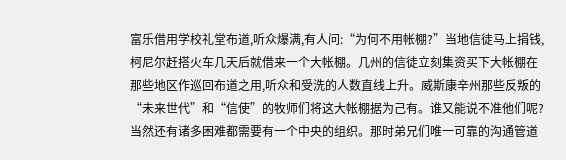富乐借用学校礼堂布道,听众爆满,有人问:“为何不用帐棚?”当地信徒马上捐钱,柯尼尔赶搭火车几天后就借来一个大帐棚。几州的信徒立刻集资买下大帐棚在那些地区作巡回布道之用,听众和受洗的人数直线上升。威斯康辛州那些反叛的“未来世代”和“信使”的牧师们将这大帐棚据为己有。谁又能说不准他们呢?
当然还有诸多困难都需要有一个中央的组织。那时弟兄们唯一可靠的沟通管道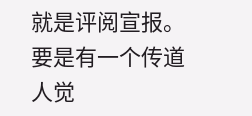就是评阅宣报。要是有一个传道人觉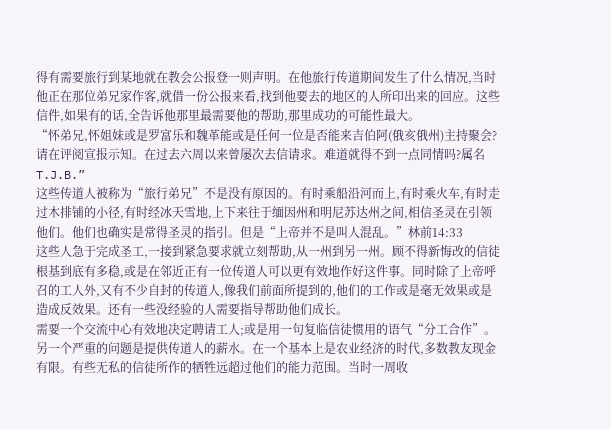得有需要旅行到某地就在教会公报登一则声明。在他旅行传道期间发生了什么情况,当时他正在那位弟兄家作客,就借一份公报来看,找到他要去的地区的人所印出来的回应。这些信件,如果有的话,全告诉他那里最需要他的帮助,那里成功的可能性最大。
“怀弟兄,怀姐妹或是罗富乐和魏革能或是任何一位是否能来吉伯阿(俄亥俄州)主持聚会?请在评阅宣报示知。在过去六周以来曾屡次去信请求。难道就得不到一点同情吗?属名T.J.B.”
这些传道人被称为“旅行弟兄”不是没有原因的。有时乘船沿河而上,有时乘火车,有时走过木排铺的小径,有时经冰天雪地,上下来往于缅因州和明尼苏达州之间,相信圣灵在引领他们。他们也确实是常得圣灵的指引。但是“上帝并不是叫人混乱。”林前14:33
这些人急于完成圣工,一接到紧急要求就立刻帮助,从一州到另一州。顾不得新悔改的信徒根基到底有多稳,或是在邻近正有一位传道人可以更有效地作好这件事。同时除了上帝呼召的工人外,又有不少自封的传道人,像我们前面所提到的,他们的工作或是毫无效果或是造成反效果。还有一些没经验的人需要指导帮助他们成长。
需要一个交流中心有效地决定聘请工人;或是用一句复临信徒惯用的语气“分工合作”。
另一个严重的问题是提供传道人的薪水。在一个基本上是农业经济的时代,多数教友现金有限。有些无私的信徒所作的牺牲远超过他们的能力范围。当时一周收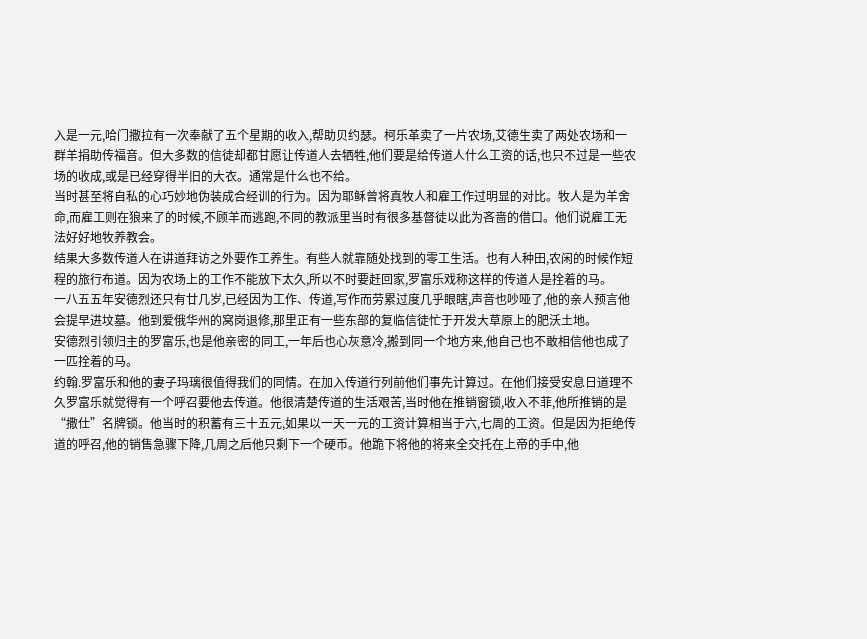入是一元,哈门撒拉有一次奉献了五个星期的收入,帮助贝约瑟。柯乐革卖了一片农场,艾德生卖了两处农场和一群羊捐助传福音。但大多数的信徒却都甘愿让传道人去牺牲,他们要是给传道人什么工资的话,也只不过是一些农场的收成,或是已经穿得半旧的大衣。通常是什么也不给。
当时甚至将自私的心巧妙地伪装成合经训的行为。因为耶稣曾将真牧人和雇工作过明显的对比。牧人是为羊舍命,而雇工则在狼来了的时候,不顾羊而逃跑,不同的教派里当时有很多基督徒以此为吝啬的借口。他们说雇工无法好好地牧养教会。
结果大多数传道人在讲道拜访之外要作工养生。有些人就靠随处找到的零工生活。也有人种田,农闲的时候作短程的旅行布道。因为农场上的工作不能放下太久,所以不时要赶回家,罗富乐戏称这样的传道人是拴着的马。
一八五五年安德烈还只有廿几岁,已经因为工作、传道,写作而劳累过度几乎眼瞎,声音也吵哑了,他的亲人预言他会提早进坟墓。他到爱俄华州的窝岗退修,那里正有一些东部的复临信徒忙于开发大草原上的肥沃土地。
安德烈引领归主的罗富乐,也是他亲密的同工,一年后也心灰意冷,搬到同一个地方来,他自己也不敢相信他也成了一匹拴着的马。
约翰.罗富乐和他的妻子玛璃很值得我们的同情。在加入传道行列前他们事先计算过。在他们接受安息日道理不久罗富乐就觉得有一个呼召要他去传道。他很清楚传道的生活艰苦,当时他在推销窗锁,收入不菲,他所推销的是“撒仕”名牌锁。他当时的积蓄有三十五元,如果以一天一元的工资计算相当于六,七周的工资。但是因为拒绝传道的呼召,他的销售急骤下降,几周之后他只剩下一个硬币。他跪下将他的将来全交托在上帝的手中,他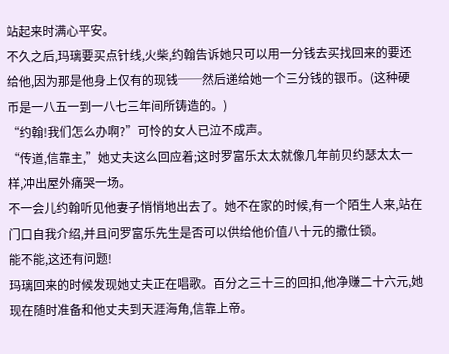站起来时满心平安。
不久之后,玛璃要买点针线,火柴,约翰告诉她只可以用一分钱去买找回来的要还给他,因为那是他身上仅有的现钱──然后递给她一个三分钱的银币。(这种硬币是一八五一到一八七三年间所铸造的。)
“约翰!我们怎么办啊?”可怜的女人已泣不成声。
“传道,信靠主,”她丈夫这么回应着;这时罗富乐太太就像几年前贝约瑟太太一样,冲出屋外痛哭一场。
不一会儿约翰听见他妻子悄悄地出去了。她不在家的时候,有一个陌生人来,站在门口自我介绍,并且问罗富乐先生是否可以供给他价值八十元的撒仕锁。
能不能,这还有问题!
玛璃回来的时候发现她丈夫正在唱歌。百分之三十三的回扣,他净赚二十六元,她现在随时准备和他丈夫到天涯海角,信靠上帝。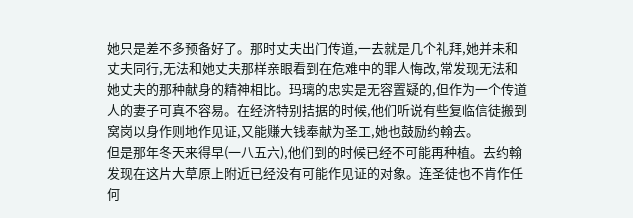她只是差不多预备好了。那时丈夫出门传道,一去就是几个礼拜,她并未和丈夫同行,无法和她丈夫那样亲眼看到在危难中的罪人悔改,常发现无法和她丈夫的那种献身的精神相比。玛璃的忠实是无容置疑的,但作为一个传道人的妻子可真不容易。在经济特别拮据的时候,他们听说有些复临信徒搬到窝岗以身作则地作见证,又能赚大钱奉献为圣工,她也鼓励约翰去。
但是那年冬天来得早(一八五六),他们到的时候已经不可能再种植。去约翰发现在这片大草原上附近已经没有可能作见证的对象。连圣徒也不肯作任何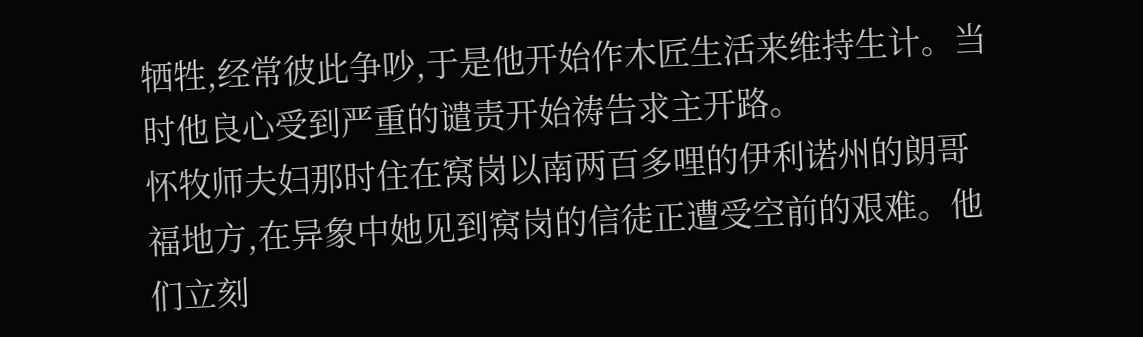牺牲,经常彼此争吵,于是他开始作木匠生活来维持生计。当时他良心受到严重的谴责开始祷告求主开路。
怀牧师夫妇那时住在窝岗以南两百多哩的伊利诺州的朗哥福地方,在异象中她见到窝岗的信徒正遭受空前的艰难。他们立刻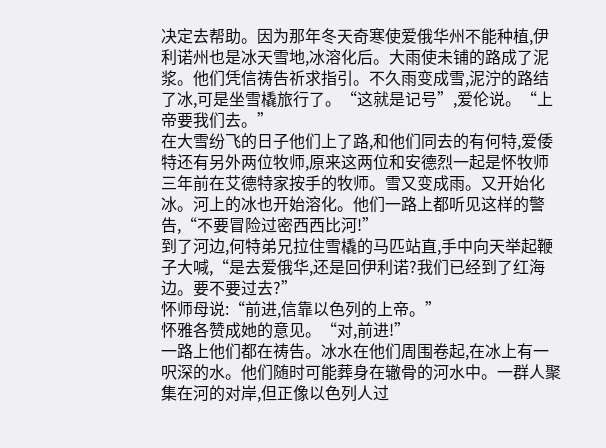决定去帮助。因为那年冬天奇寒使爱俄华州不能种植,伊利诺州也是冰天雪地,冰溶化后。大雨使未铺的路成了泥浆。他们凭信祷告祈求指引。不久雨变成雪,泥泞的路结了冰,可是坐雪橇旅行了。“这就是记号”,爱伦说。“上帝要我们去。”
在大雪纷飞的日子他们上了路,和他们同去的有何特,爱倭特还有另外两位牧师,原来这两位和安德烈一起是怀牧师三年前在艾德特家按手的牧师。雪又变成雨。又开始化冰。河上的冰也开始溶化。他们一路上都听见这样的警告,“不要冒险过密西西比河!”
到了河边,何特弟兄拉住雪橇的马匹站直,手中向天举起鞭子大喊,“是去爱俄华,还是回伊利诺?我们已经到了红海边。要不要过去?”
怀师母说:“前进,信靠以色列的上帝。”
怀雅各赞成她的意见。“对,前进!”
一路上他们都在祷告。冰水在他们周围卷起,在冰上有一呎深的水。他们随时可能葬身在辙骨的河水中。一群人聚集在河的对岸,但正像以色列人过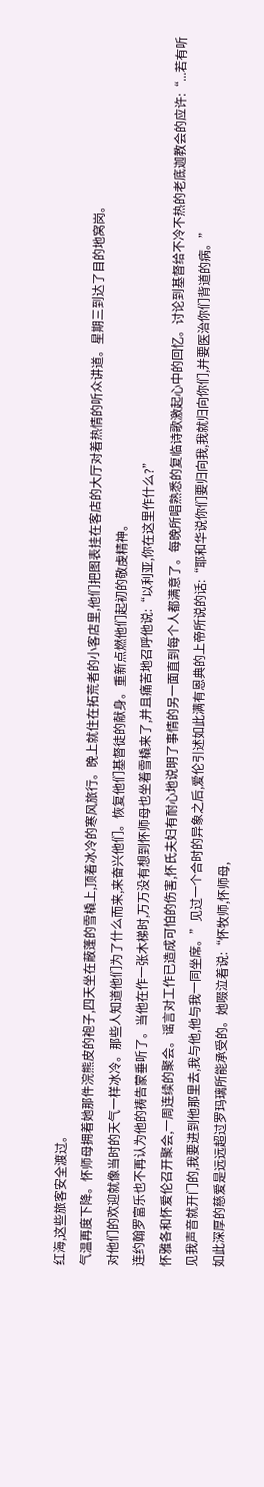红海,这些旅客安全渡过。
气温再度下降。怀师母拥着她那件浣熊皮的袍子,四天坐在蔽蓬的雪橇上,顶着冰冷的寒风旅行。晚上就住在拓荒者的小客店里,他们把图表挂在客店的大厅对着热情的听众讲道。星期三到达了目的地窝岗。
对他们的欢迎就像当时的天气一样冰冷。那些人知道他们为了什么而来,来奋兴他们。恢复他们基督徒的献身。重新点燃他们起初的敬虔精神。
连约翰罗富乐也不再认为他的祷告蒙垂听了。当他在作一张木梯时,万万没有想到怀师母也坐着雪橇来了,并且痛苦地召呼他说:“以利亚,你在这里作什么?”
怀雅各和怀爱伦召开聚会,一周连续的聚会。谣言对工作已造成可怕的伤害,怀氏夫妇有耐心地说明了事情的另一面直到每个人都满意了。每晚所唱熟悉的复临诗歌激起心中的回忆。讨论到基督给不冷不热的老底迦教会的应许:“...若有听见我声音就开门的,我要进到他那里去,我与他,他与我一同坐席。”见过一个合时的异象之后,爱伦引述如此满有恩典的上帝所说的话:“耶和华说你们要归向我,我就归向你们,并要医治你们背道的病。”
如此深厚的慈爱是远远超过罗玛璃所能承受的。她啜泣着说:“怀牧师,怀师母,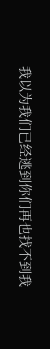我以为我们已经逃到你们再也找不到我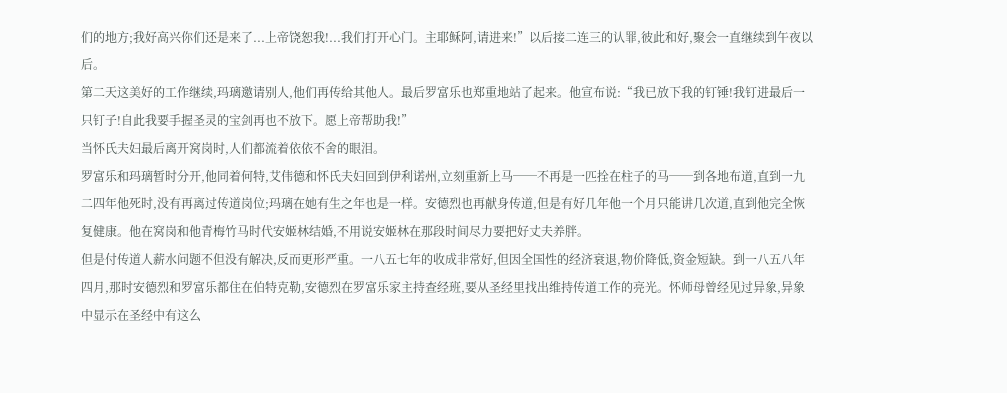们的地方;我好高兴你们还是来了...上帝饶恕我!...我们打开心门。主耶稣阿,请进来!”以后接二连三的认罪,彼此和好,聚会一直继续到午夜以后。
第二天这美好的工作继续,玛璃邀请别人,他们再传给其他人。最后罗富乐也郑重地站了起来。他宣布说:“我已放下我的钉锤!我钉进最后一只钉子!自此我要手握圣灵的宝剑再也不放下。愿上帝帮助我!”
当怀氏夫妇最后离开窝岗时,人们都流着依依不舍的眼泪。
罗富乐和玛璃暂时分开,他同着何特,艾伟德和怀氏夫妇回到伊利诺州,立刻重新上马──不再是一匹拴在柱子的马──到各地布道,直到一九二四年他死时,没有再离过传道岗位;玛璃在她有生之年也是一样。安德烈也再献身传道,但是有好几年他一个月只能讲几次道,直到他完全恢复健康。他在窝岗和他青梅竹马时代安姬林结婚,不用说安姬林在那段时间尽力要把好丈夫养胖。
但是付传道人薪水问题不但没有解决,反而更形严重。一八五七年的收成非常好,但因全国性的经济衰退,物价降低,资金短缺。到一八五八年四月,那时安德烈和罗富乐都住在伯特克勒,安德烈在罗富乐家主持查经班,要从圣经里找出维持传道工作的亮光。怀师母曾经见过异象,异象中显示在圣经中有这么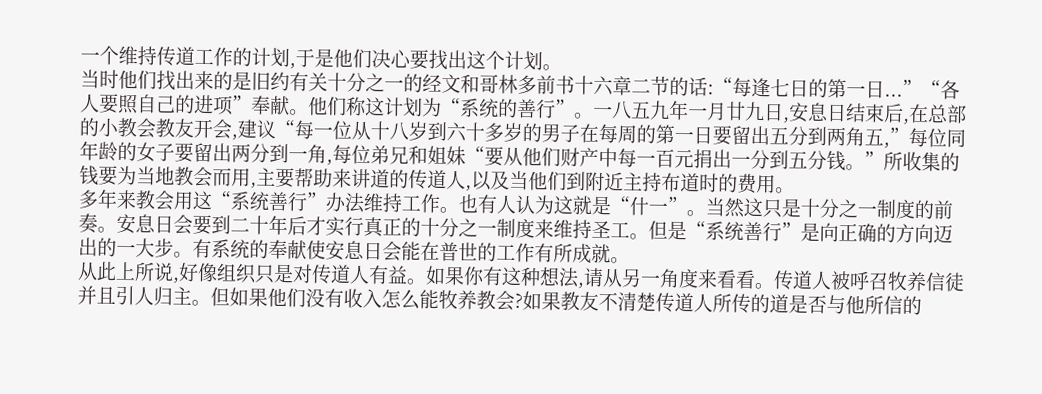一个维持传道工作的计划,于是他们决心要找出这个计划。
当时他们找出来的是旧约有关十分之一的经文和哥林多前书十六章二节的话:“每逢七日的第一日...”“各人要照自己的进项”奉献。他们称这计划为“系统的善行”。一八五九年一月廿九日,安息日结束后,在总部的小教会教友开会,建议“每一位从十八岁到六十多岁的男子在每周的第一日要留出五分到两角五,”每位同年龄的女子要留出两分到一角,每位弟兄和姐妹“要从他们财产中每一百元捐出一分到五分钱。”所收集的钱要为当地教会而用,主要帮助来讲道的传道人,以及当他们到附近主持布道时的费用。
多年来教会用这“系统善行”办法维持工作。也有人认为这就是“什一”。当然这只是十分之一制度的前奏。安息日会要到二十年后才实行真正的十分之一制度来维持圣工。但是“系统善行”是向正确的方向迈出的一大步。有系统的奉献使安息日会能在普世的工作有所成就。
从此上所说,好像组织只是对传道人有益。如果你有这种想法,请从另一角度来看看。传道人被呼召牧养信徒并且引人归主。但如果他们没有收入怎么能牧养教会?如果教友不清楚传道人所传的道是否与他所信的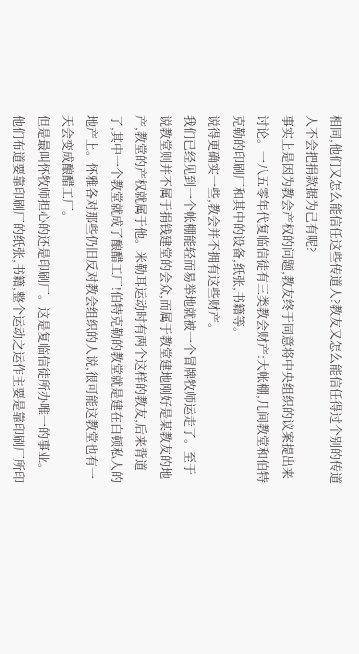相同,他们又怎么能信任这些传道人?教友又怎么能信任得过个别的传道人不会把捐款据为己有呢?
事实上是因为教会产权的问题,教友终于同意将中央组织的议案提出来讨论。一八五零年代复临信徒有三类教会财产:大帐棚,几间教堂和伯特克勒的印刷厂和其中的设备,纸张,书籍等。
说得更确实一些,教会并不拥有这些财产。
我们已经见到一个帐棚能轻而易举地就被一个冒牌牧师运走了。至于说教堂则并不属于捐钱建堂的会众,而属于教堂建地刚好是某教友的地产,教堂的产权就属于他。米勒耳运动时有两个这样的教友,后来背道了,其中一个教堂就成了酿醋工厂!伯特克勒的教堂就是建在白顿私人的地产上。怀雅各对那些仍旧反对教会组织的人说,很可能这教堂也有一天会变成酿醋工厂。
但是最叫怀牧师担心的还是印刷厂。这是复临信徒所办唯一的事业。他们布道要靠印刷厂的纸张,书籍,整个运动之运作主要是靠印刷厂所印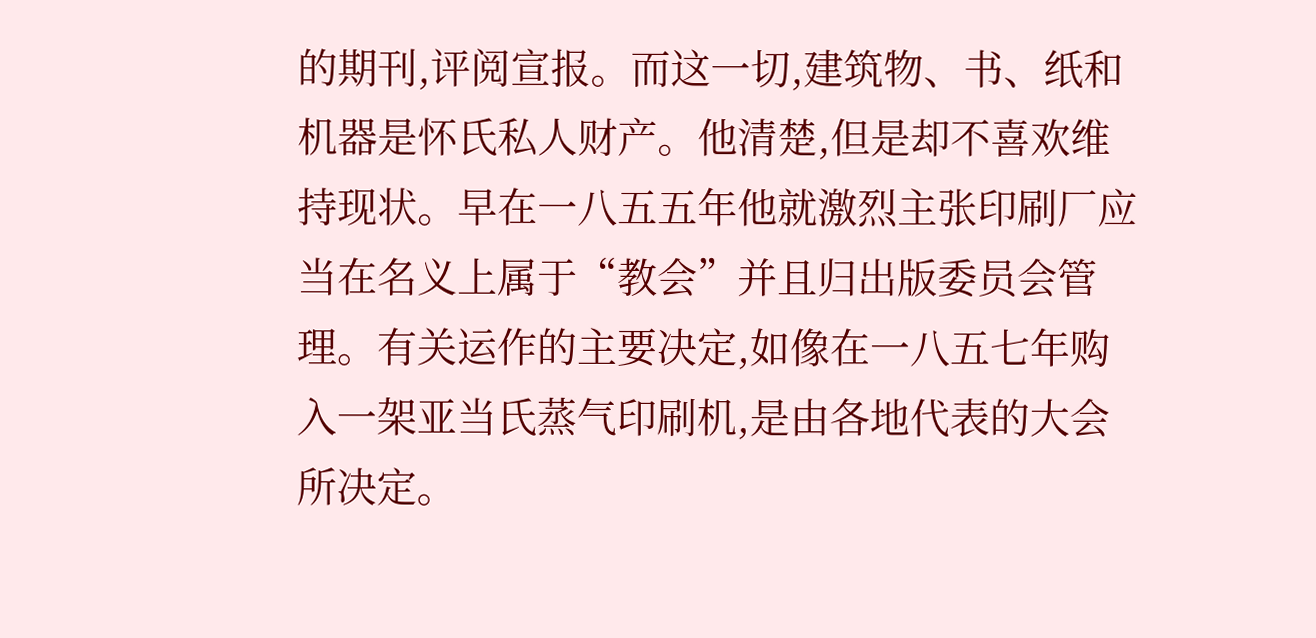的期刊,评阅宣报。而这一切,建筑物、书、纸和机器是怀氏私人财产。他清楚,但是却不喜欢维持现状。早在一八五五年他就激烈主张印刷厂应当在名义上属于“教会”并且归出版委员会管理。有关运作的主要决定,如像在一八五七年购入一架亚当氏蒸气印刷机,是由各地代表的大会所决定。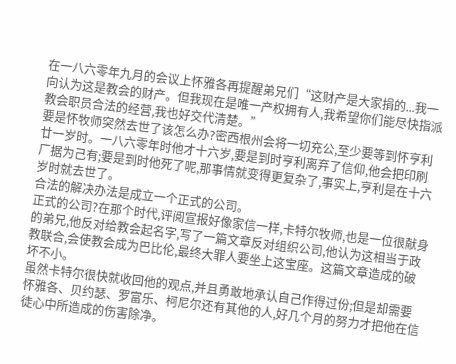在一八六零年九月的会议上怀雅各再提醒弟兄们“这财产是大家捐的...我一向认为这是教会的财产。但我现在是唯一产权拥有人,我希望你们能尽快指派教会职员合法的经营,我也好交代清楚。”
要是怀牧师突然去世了该怎么办?密西根州会将一切充公,至少要等到怀亨利廿一岁时。一八六零年时他才十六岁,要是到时亨利离弃了信仰,他会把印刷厂据为己有;要是到时他死了呢,那事情就变得更复杂了,事实上,亨利是在十六岁时就去世了。
合法的解决办法是成立一个正式的公司。
正式的公司?在那个时代,评阅宣报好像家信一样,卡特尔牧师,也是一位很献身的弟兄,他反对给教会起名字,写了一篇文章反对组织公司,他认为这相当于政教联合,会使教会成为巴比伦,最终大罪人要坐上这宝座。这篇文章造成的破坏不小。
虽然卡特尔很快就收回他的观点,并且勇敢地承认自己作得过份;但是却需要怀雅各、贝约瑟、罗富乐、柯尼尔还有其他的人,好几个月的努力才把他在信徒心中所造成的伤害除净。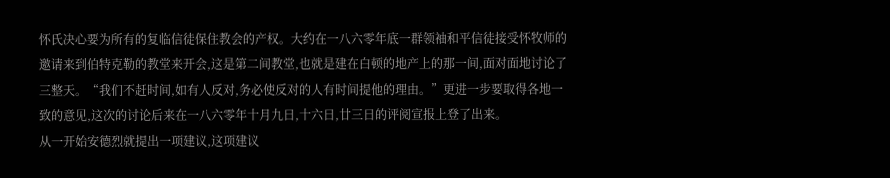怀氏决心要为所有的复临信徒保住教会的产权。大约在一八六零年底一群领袖和平信徒接受怀牧师的邀请来到伯特克勒的教堂来开会,这是第二间教堂,也就是建在白顿的地产上的那一间,面对面地讨论了三整天。“我们不赶时间,如有人反对,务必使反对的人有时间提他的理由。”更进一步要取得各地一致的意见,这次的讨论后来在一八六零年十月九日,十六日,廿三日的评阅宣报上登了出来。
从一开始安德烈就提出一项建议,这项建议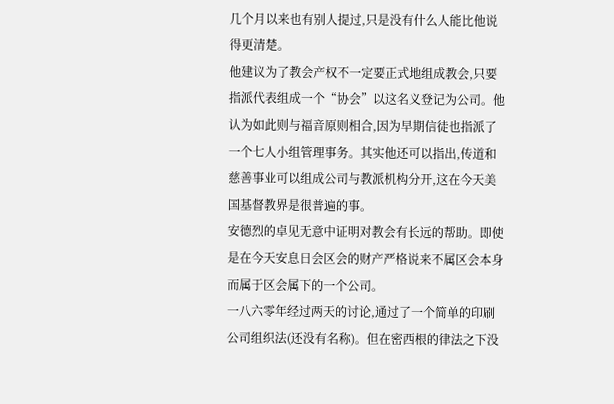几个月以来也有别人提过,只是没有什么人能比他说得更清楚。
他建议为了教会产权不一定要正式地组成教会,只要指派代表组成一个“协会”以这名义登记为公司。他认为如此则与福音原则相合,因为早期信徒也指派了一个七人小组管理事务。其实他还可以指出,传道和慈善事业可以组成公司与教派机构分开,这在今天美国基督教界是很普遍的事。
安德烈的卓见无意中证明对教会有长远的帮助。即使是在今天安息日会区会的财产严格说来不属区会本身而属于区会属下的一个公司。
一八六零年经过两天的讨论,通过了一个简单的印刷公司组织法(还没有名称)。但在密西根的律法之下没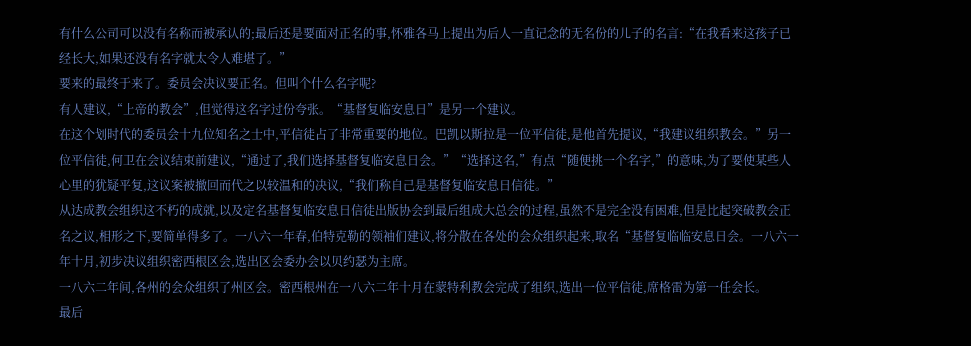有什么公司可以没有名称而被承认的;最后还是要面对正名的事,怀雅各马上提出为后人一直记念的无名份的儿子的名言:“在我看来这孩子已经长大,如果还没有名字就太令人难堪了。”
要来的最终于来了。委员会决议要正名。但叫个什么名字呢?
有人建议,“上帝的教会”,但觉得这名字过份夸张。“基督复临安息日”是另一个建议。
在这个划时代的委员会十九位知名之士中,平信徒占了非常重要的地位。巴凯以斯拉是一位平信徒,是他首先提议,“我建议组织教会。”另一位平信徒,何卫在会议结束前建议,“通过了,我们选择基督复临安息日会。”“选择这名,”有点“随便挑一个名字,”的意味,为了要使某些人心里的犹疑平复,这议案被撤回而代之以较温和的决议,“我们称自己是基督复临安息日信徒。”
从达成教会组织这不朽的成就,以及定名基督复临安息日信徒出版协会到最后组成大总会的过程,虽然不是完全没有困难,但是比起突破教会正名之议,相形之下,要简单得多了。一八六一年春,伯特克勒的领袖们建议,将分散在各处的会众组织起来,取名“基督复临临安息日会。一八六一年十月,初步决议组织密西根区会,选出区会委办会以贝约瑟为主席。
一八六二年间,各州的会众组织了州区会。密西根州在一八六二年十月在蒙特利教会完成了组织,选出一位平信徒,席格雷为第一任会长。
最后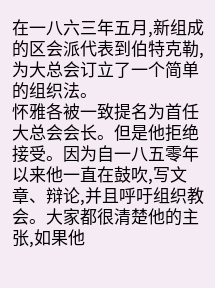在一八六三年五月,新组成的区会派代表到伯特克勒,为大总会订立了一个简单的组织法。
怀雅各被一致提名为首任大总会会长。但是他拒绝接受。因为自一八五零年以来他一直在鼓吹,写文章、辩论,并且呼吁组织教会。大家都很清楚他的主张,如果他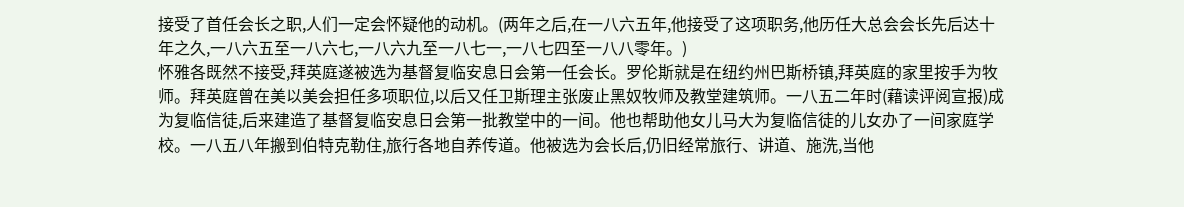接受了首任会长之职,人们一定会怀疑他的动机。(两年之后,在一八六五年,他接受了这项职务,他历任大总会会长先后达十年之久,一八六五至一八六七,一八六九至一八七一,一八七四至一八八零年。)
怀雅各既然不接受,拜英庭遂被选为基督复临安息日会第一任会长。罗伦斯就是在纽约州巴斯桥镇,拜英庭的家里按手为牧师。拜英庭曾在美以美会担任多项职位,以后又任卫斯理主张废止黑奴牧师及教堂建筑师。一八五二年时(藉读评阅宣报)成为复临信徒,后来建造了基督复临安息日会第一批教堂中的一间。他也帮助他女儿马大为复临信徒的儿女办了一间家庭学校。一八五八年搬到伯特克勒住,旅行各地自养传道。他被选为会长后,仍旧经常旅行、讲道、施洗,当他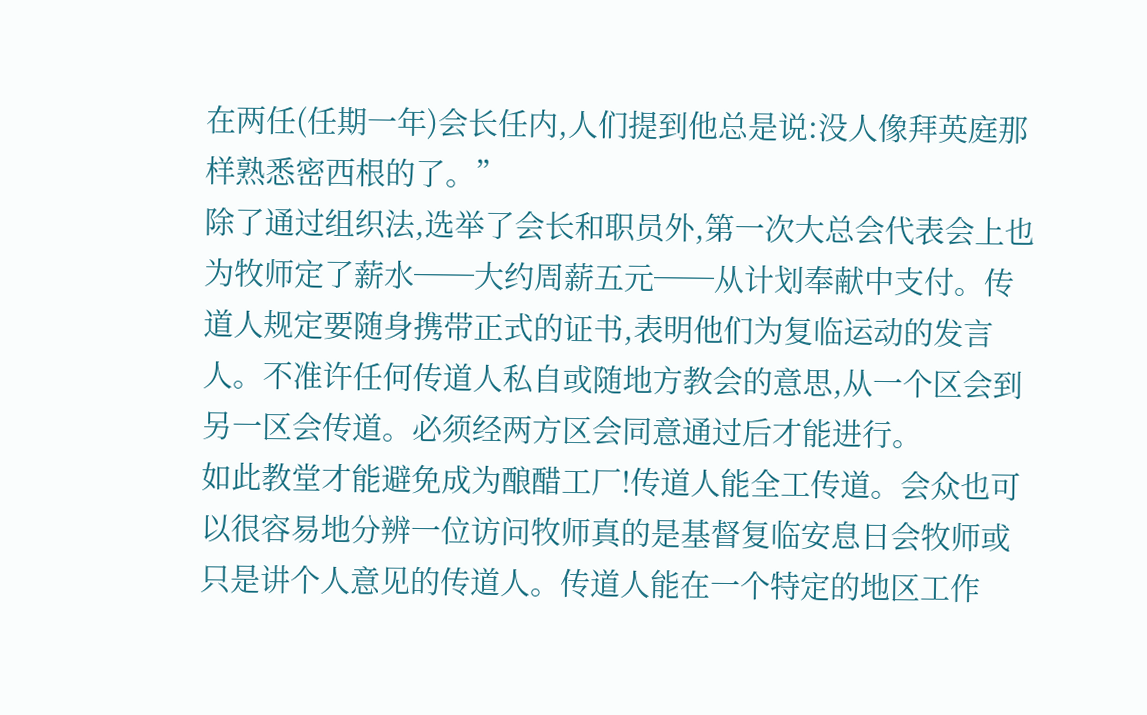在两任(任期一年)会长任内,人们提到他总是说:没人像拜英庭那样熟悉密西根的了。”
除了通过组织法,选举了会长和职员外,第一次大总会代表会上也为牧师定了薪水──大约周薪五元──从计划奉献中支付。传道人规定要随身携带正式的证书,表明他们为复临运动的发言人。不准许任何传道人私自或随地方教会的意思,从一个区会到另一区会传道。必须经两方区会同意通过后才能进行。
如此教堂才能避免成为酿醋工厂!传道人能全工传道。会众也可以很容易地分辨一位访问牧师真的是基督复临安息日会牧师或只是讲个人意见的传道人。传道人能在一个特定的地区工作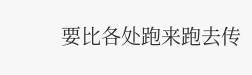要比各处跑来跑去传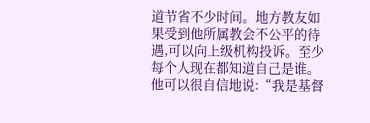道节省不少时间。地方教友如果受到他所属教会不公平的待遇,可以向上级机构投诉。至少每个人现在都知道自己是谁。他可以很自信地说:“我是基督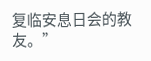复临安息日会的教友。”